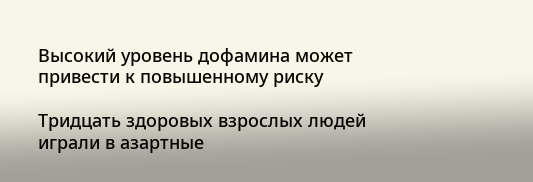Высокий уровень дофамина может привести к повышенному риску

Тридцать здоровых взрослых людей играли в азартные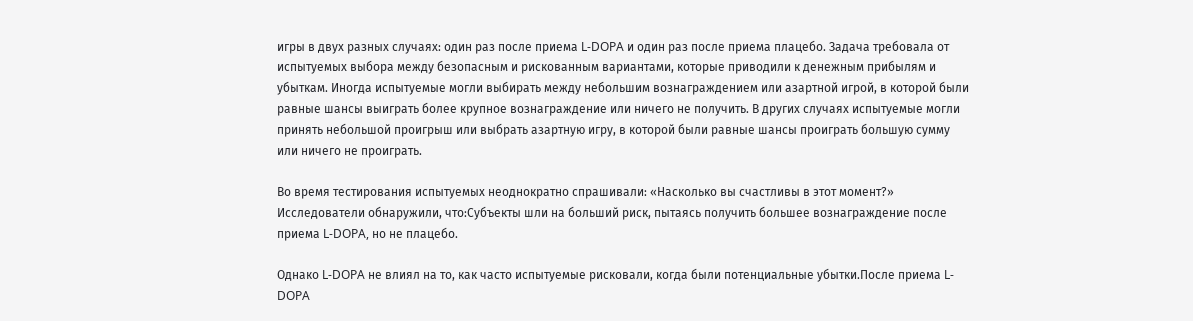игры в двух разных случаях: один раз после приема L-DOPA и один раз после приема плацебо. Задача требовала от испытуемых выбора между безопасным и рискованным вариантами, которые приводили к денежным прибылям и убыткам. Иногда испытуемые могли выбирать между небольшим вознаграждением или азартной игрой, в которой были равные шансы выиграть более крупное вознаграждение или ничего не получить. В других случаях испытуемые могли принять небольшой проигрыш или выбрать азартную игру, в которой были равные шансы проиграть большую сумму или ничего не проиграть.

Во время тестирования испытуемых неоднократно спрашивали: «Насколько вы счастливы в этот момент?» Исследователи обнаружили, что:Субъекты шли на больший риск, пытаясь получить большее вознаграждение после приема L-DOPA, но не плацебо.

Однако L-DOPA не влиял на то, как часто испытуемые рисковали, когда были потенциальные убытки.После приема L-DOPA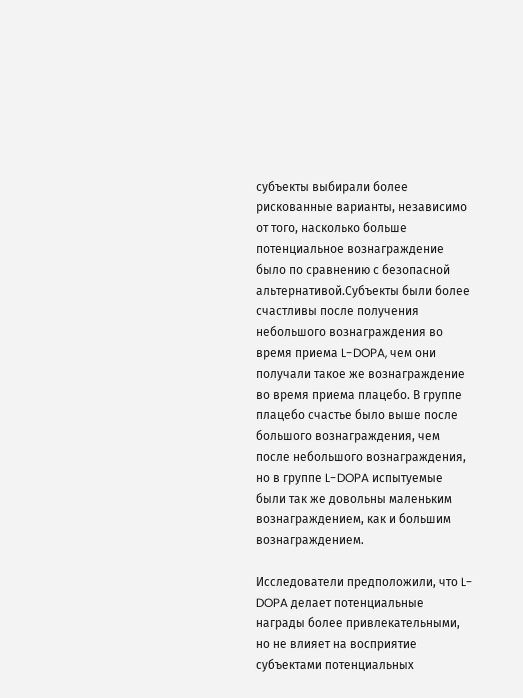субъекты выбирали более рискованные варианты, независимо от того, насколько больше потенциальное вознаграждение было по сравнению с безопасной альтернативой.Субъекты были более счастливы после получения небольшого вознаграждения во время приема L-DOPA, чем они получали такое же вознаграждение во время приема плацебо. В группе плацебо счастье было выше после большого вознаграждения, чем после небольшого вознаграждения, но в группе L-DOPA испытуемые были так же довольны маленьким вознаграждением, как и большим вознаграждением.

Исследователи предположили, что L-DOPA делает потенциальные награды более привлекательными, но не влияет на восприятие субъектами потенциальных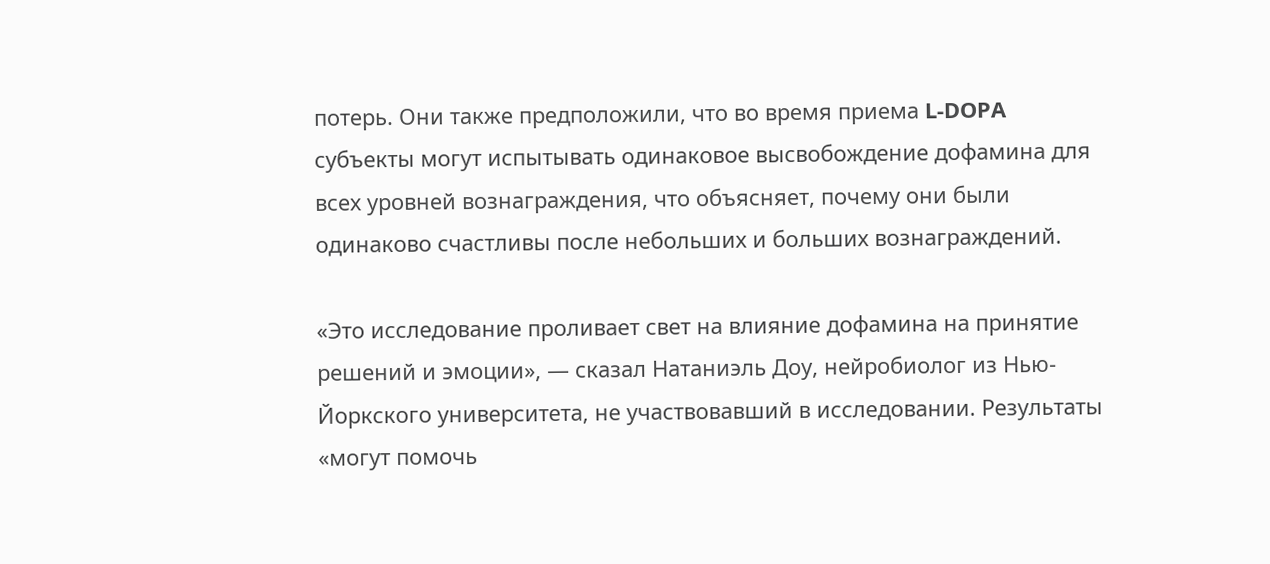потерь. Они также предположили, что во время приема L-DOPA субъекты могут испытывать одинаковое высвобождение дофамина для всех уровней вознаграждения, что объясняет, почему они были одинаково счастливы после небольших и больших вознаграждений.

«Это исследование проливает свет на влияние дофамина на принятие решений и эмоции», — сказал Натаниэль Доу, нейробиолог из Нью-Йоркского университета, не участвовавший в исследовании. Результаты «могут помочь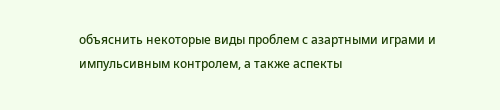объяснить некоторые виды проблем с азартными играми и импульсивным контролем, а также аспекты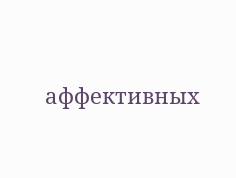аффективных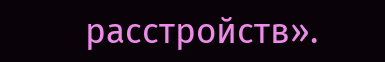расстройств».